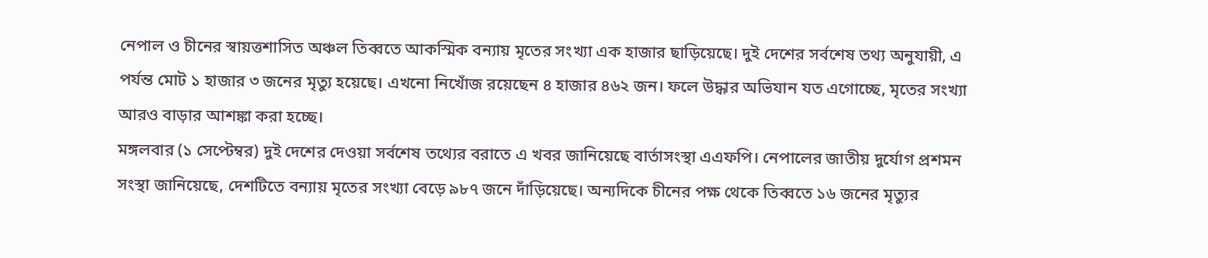নেপাল ও চীনের স্বায়ত্তশাসিত অঞ্চল তিব্বতে আকস্মিক বন্যায় মৃতের সংখ্যা এক হাজার ছাড়িয়েছে। দুই দেশের সর্বশেষ তথ্য অনুযায়ী, এ পর্যন্ত মোট ১ হাজার ৩ জনের মৃত্যু হয়েছে। এখনো নিখোঁজ রয়েছেন ৪ হাজার ৪৬২ জন। ফলে উদ্ধার অভিযান যত এগোচ্ছে, মৃতের সংখ্যা আরও বাড়ার আশঙ্কা করা হচ্ছে।
মঙ্গলবার (১ সেপ্টেম্বর) দুই দেশের দেওয়া সর্বশেষ তথ্যের বরাতে এ খবর জানিয়েছে বার্তাসংস্থা এএফপি। নেপালের জাতীয় দুর্যোগ প্রশমন সংস্থা জানিয়েছে, দেশটিতে বন্যায় মৃতের সংখ্যা বেড়ে ৯৮৭ জনে দাঁড়িয়েছে। অন্যদিকে চীনের পক্ষ থেকে তিব্বতে ১৬ জনের মৃত্যুর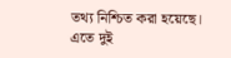তথ্য নিশ্চিত করা হয়েছে। এতে দুই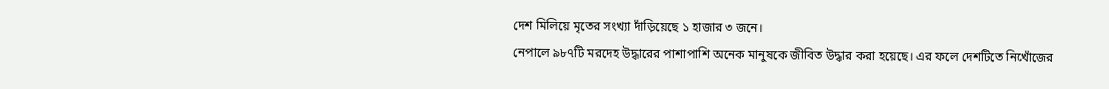দেশ মিলিয়ে মৃতের সংখ্যা দাঁড়িয়েছে ১ হাজার ৩ জনে।
নেপালে ৯৮৭টি মরদেহ উদ্ধারের পাশাপাশি অনেক মানুষকে জীবিত উদ্ধার করা হয়েছে। এর ফলে দেশটিতে নিখোঁজের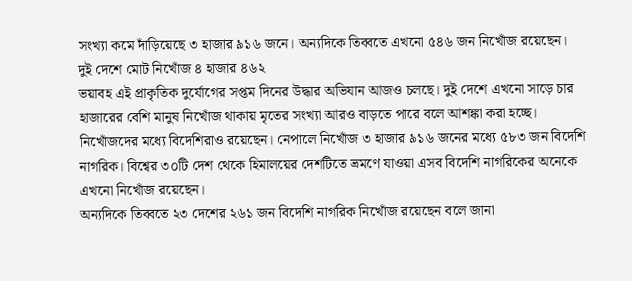সংখ্যা কমে দাঁড়িয়েছে ৩ হাজার ৯১৬ জনে। অন্যদিকে তিব্বতে এখনো ৫৪৬ জন নিখোঁজ রয়েছেন।
দুই দেশে মোট নিখোঁজ ৪ হাজার ৪৬২
ভয়াবহ এই প্রাকৃতিক দুর্যোগের সপ্তম দিনের উদ্ধার অভিযান আজও চলছে। দুই দেশে এখনো সাড়ে চার হাজারের বেশি মানুষ নিখোঁজ থাকায় মৃতের সংখ্যা আরও বাড়তে পারে বলে আশঙ্কা করা হচ্ছে।
নিখোঁজদের মধ্যে বিদেশিরাও রয়েছেন। নেপালে নিখোঁজ ৩ হাজার ৯১৬ জনের মধ্যে ৫৮৩ জন বিদেশি নাগরিক। বিশ্বের ৩০টি দেশ থেকে হিমালয়ের দেশটিতে ভ্রমণে যাওয়া এসব বিদেশি নাগরিকের অনেকে এখনো নিখোঁজ রয়েছেন।
অন্যদিকে তিব্বতে ২৩ দেশের ২৬১ জন বিদেশি নাগরিক নিখোঁজ রয়েছেন বলে জানা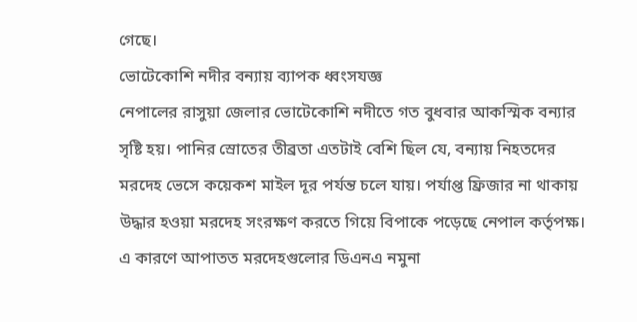গেছে।
ভোটেকোশি নদীর বন্যায় ব্যাপক ধ্বংসযজ্ঞ
নেপালের রাসুয়া জেলার ভোটেকোশি নদীতে গত বুধবার আকস্মিক বন্যার সৃষ্টি হয়। পানির স্রোতের তীব্রতা এতটাই বেশি ছিল যে, বন্যায় নিহতদের মরদেহ ভেসে কয়েকশ মাইল দূর পর্যন্ত চলে যায়। পর্যাপ্ত ফ্রিজার না থাকায় উদ্ধার হওয়া মরদেহ সংরক্ষণ করতে গিয়ে বিপাকে পড়েছে নেপাল কর্তৃপক্ষ। এ কারণে আপাতত মরদেহগুলোর ডিএনএ নমুনা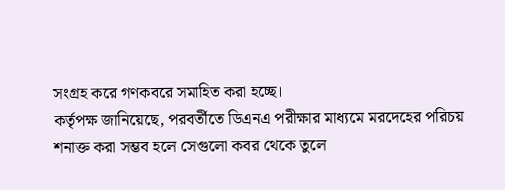সংগ্রহ করে গণকবরে সমাহিত করা হচ্ছে।
কর্তৃপক্ষ জানিয়েছে, পরবর্তীতে ডিএনএ পরীক্ষার মাধ্যমে মরদেহের পরিচয় শনাক্ত করা সম্ভব হলে সেগুলো কবর থেকে তুলে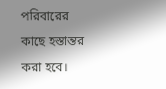পরিবারের কাছে হস্তান্তর করা হবে।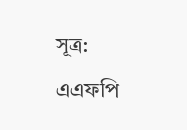সূত্র: এএফপি